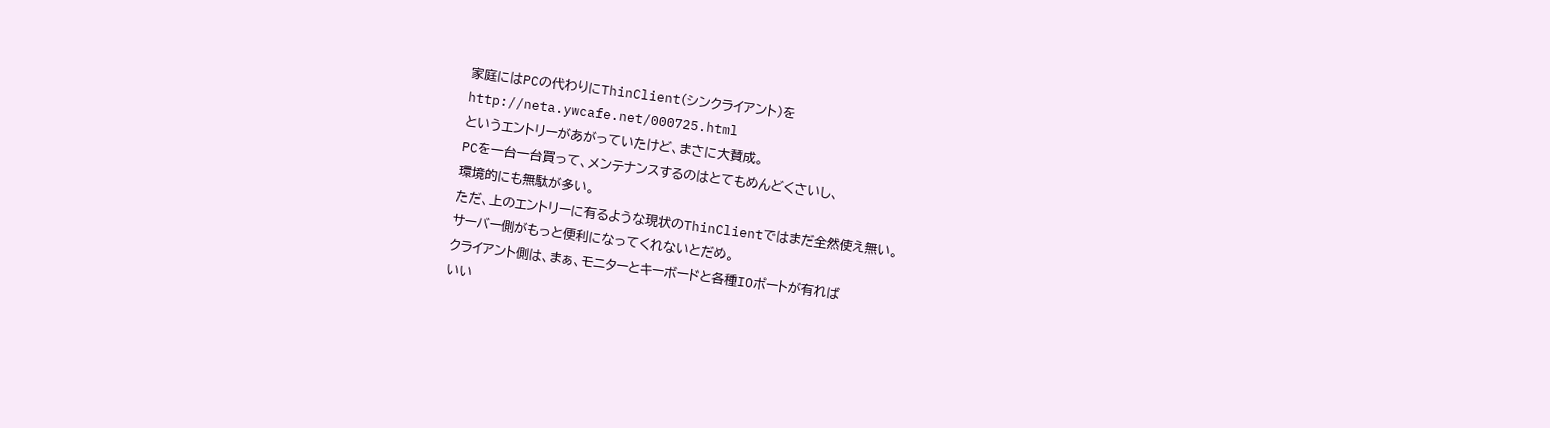家庭にはPCの代わりにThinClient(シンクライアント)を
http://neta.ywcafe.net/000725.html
というエントリーがあがっていたけど、まさに大賛成。
PCを一台一台買って、メンテナンスするのはとてもめんどくさいし、
環境的にも無駄が多い。
ただ、上のエントリーに有るような現状のThinClientではまだ全然使え無い。
サーバー側がもっと便利になってくれないとだめ。
クライアント側は、まぁ、モニターとキーボードと各種IOポートが有れば
いい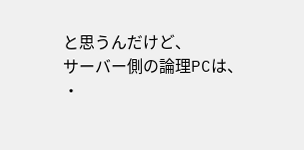と思うんだけど、
サーバー側の論理PCは、
・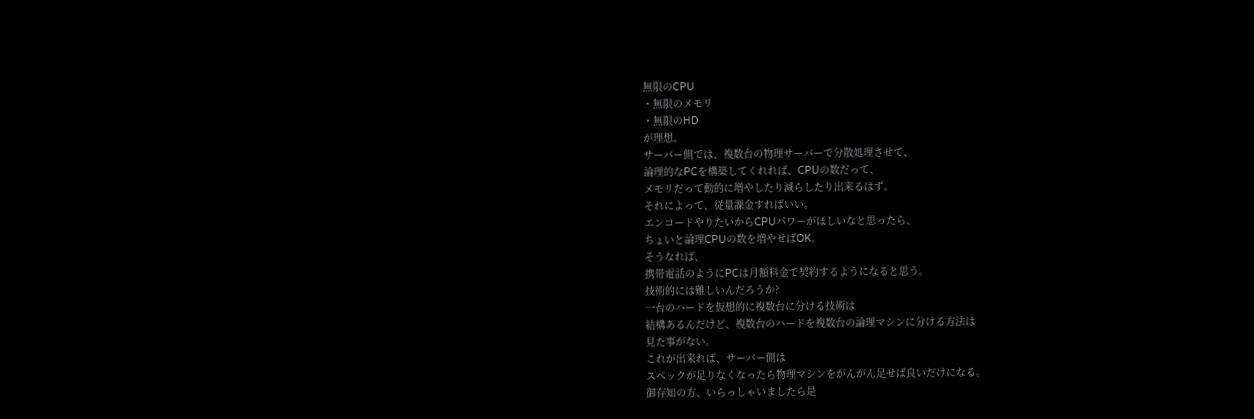無限のCPU
・無限のメモリ
・無限のHD
が理想。
サーバー側では、複数台の物理サーバーで分散処理させて、
論理的なPCを構築してくれれば、CPUの数だって、
メモリだって動的に増やしたり減らしたり出来るはず。
それによって、従量課金すればいい。
エンコードやりたいからCPUパワーがほしいなと思ったら、
ちょいと論理CPUの数を増やせばOK。
そうなれば、
携帯電話のようにPCは月額料金で契約するようになると思う。
技術的には難しいんだろうか?
一台のハードを仮想的に複数台に分ける技術は
結構あるんだけど、複数台のハードを複数台の論理マシンに分ける方法は
見た事がない。
これが出来れば、サーバー側は
スペックが足りなくなったら物理マシンをがんがん足せば良いだけになる。
御存知の方、いらっしゃいましたら是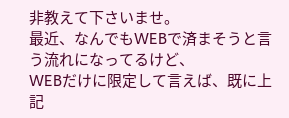非教えて下さいませ。
最近、なんでもWEBで済まそうと言う流れになってるけど、
WEBだけに限定して言えば、既に上記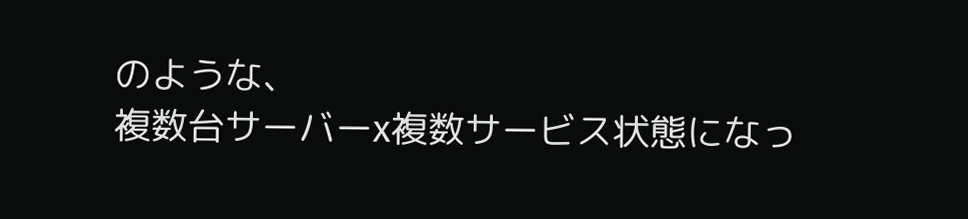のような、
複数台サーバーx複数サービス状態になっ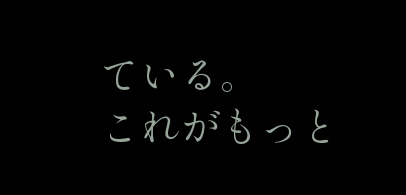ている。
これがもっと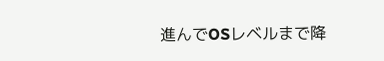進んでOSレベルまで降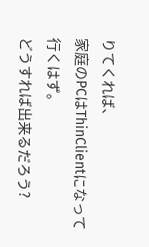りてくれば、
家庭のPCはThinClientになって行くはず。
どうすれば出来るだろう?